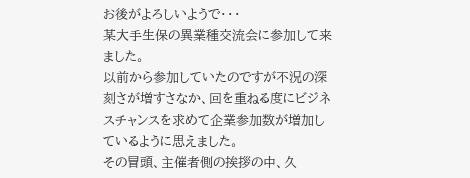お後がよろしいようで・・・
某大手生保の異業種交流会に参加して来ました。
以前から参加していたのですが不況の深刻さが増すさなか、回を重ねる度にビジネスチャンスを求めて企業参加数が増加しているように思えました。
その冒頭、主催者側の挨拶の中、久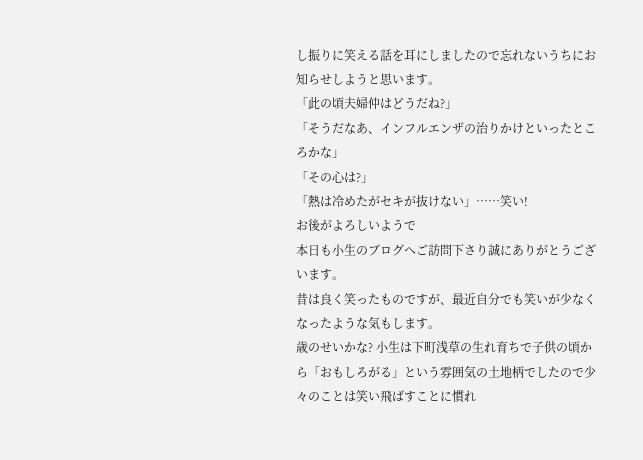し振りに笑える話を耳にしましたので忘れないうちにお知らせしようと思います。
「此の頃夫婦仲はどうだね?」
「そうだなあ、インフルエンザの治りかけといったところかな」
「その心は?」
「熱は冷めたがセキが抜けない」……笑い!
お後がよろしいようで
本日も小生のブログへご訪問下さり誠にありがとうございます。
昔は良く笑ったものですが、最近自分でも笑いが少なくなったような気もします。
歳のせいかな? 小生は下町浅草の生れ育ちで子供の頃から「おもしろがる」という雰囲気の土地柄でしたので少々のことは笑い飛ばすことに慣れ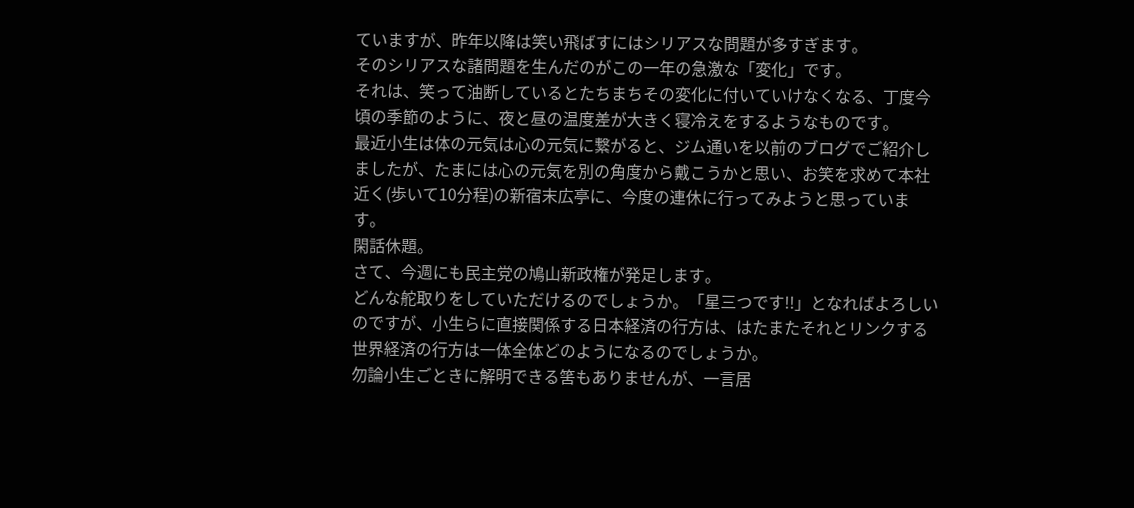ていますが、昨年以降は笑い飛ばすにはシリアスな問題が多すぎます。
そのシリアスな諸問題を生んだのがこの一年の急激な「変化」です。
それは、笑って油断しているとたちまちその変化に付いていけなくなる、丁度今頃の季節のように、夜と昼の温度差が大きく寝冷えをするようなものです。
最近小生は体の元気は心の元気に繋がると、ジム通いを以前のブログでご紹介しましたが、たまには心の元気を別の角度から戴こうかと思い、お笑を求めて本社近く(歩いて10分程)の新宿末広亭に、今度の連休に行ってみようと思っています。
閑話休題。
さて、今週にも民主党の鳩山新政権が発足します。
どんな舵取りをしていただけるのでしょうか。「星三つです!!」となればよろしいのですが、小生らに直接関係する日本経済の行方は、はたまたそれとリンクする世界経済の行方は一体全体どのようになるのでしょうか。
勿論小生ごときに解明できる筈もありませんが、一言居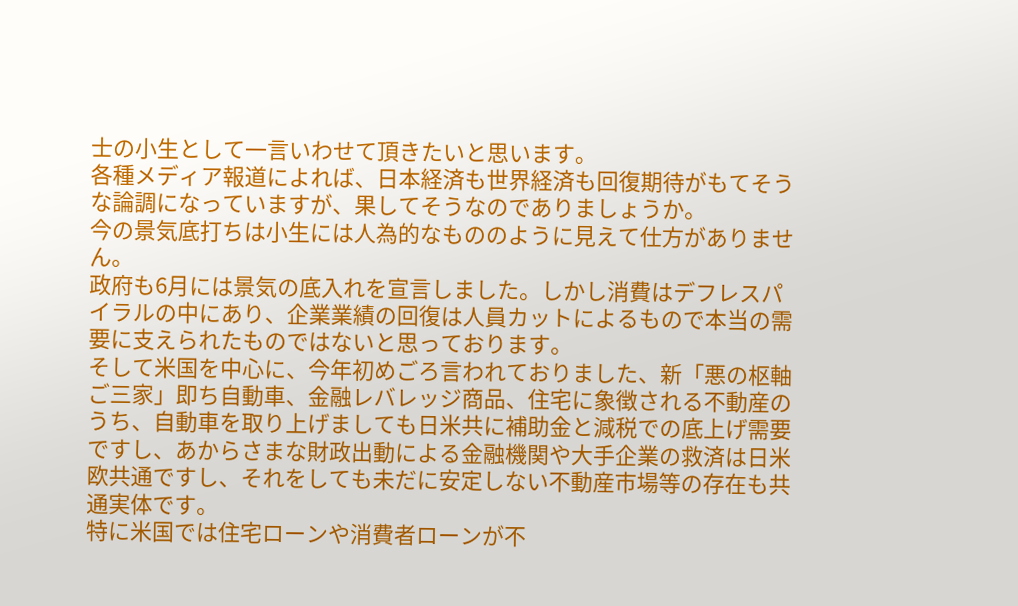士の小生として一言いわせて頂きたいと思います。
各種メディア報道によれば、日本経済も世界経済も回復期待がもてそうな論調になっていますが、果してそうなのでありましょうか。
今の景気底打ちは小生には人為的なもののように見えて仕方がありません。
政府も6月には景気の底入れを宣言しました。しかし消費はデフレスパイラルの中にあり、企業業績の回復は人員カットによるもので本当の需要に支えられたものではないと思っております。
そして米国を中心に、今年初めごろ言われておりました、新「悪の枢軸ご三家」即ち自動車、金融レバレッジ商品、住宅に象徴される不動産のうち、自動車を取り上げましても日米共に補助金と減税での底上げ需要ですし、あからさまな財政出動による金融機関や大手企業の救済は日米欧共通ですし、それをしても未だに安定しない不動産市場等の存在も共通実体です。
特に米国では住宅ローンや消費者ローンが不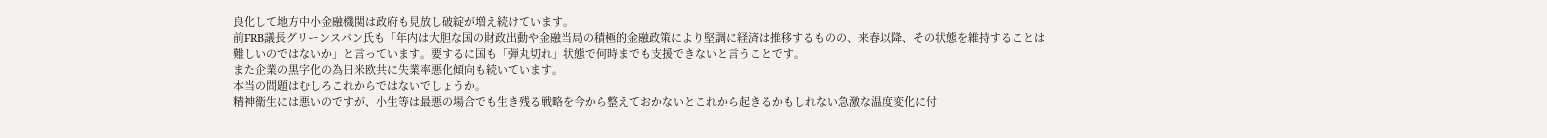良化して地方中小金融機関は政府も見放し破綻が増え続けています。
前FRB議長グリーンスパン氏も「年内は大胆な国の財政出動や金融当局の積極的金融政策により堅調に経済は推移するものの、来春以降、その状態を維持することは難しいのではないか」と言っています。要するに国も「弾丸切れ」状態で何時までも支援できないと言うことです。
また企業の黒字化の為日米欧共に失業率悪化傾向も続いています。
本当の問題はむしろこれからではないでしょうか。
精神衛生には悪いのですが、小生等は最悪の場合でも生き残る戦略を今から整えておかないとこれから起きるかもしれない急激な温度変化に付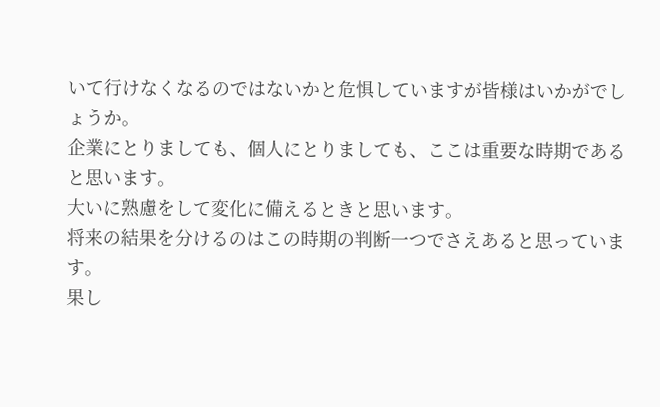いて行けなくなるのではないかと危惧していますが皆様はいかがでしょうか。
企業にとりましても、個人にとりましても、ここは重要な時期であると思います。
大いに熟慮をして変化に備えるときと思います。
将来の結果を分けるのはこの時期の判断一つでさえあると思っています。
果し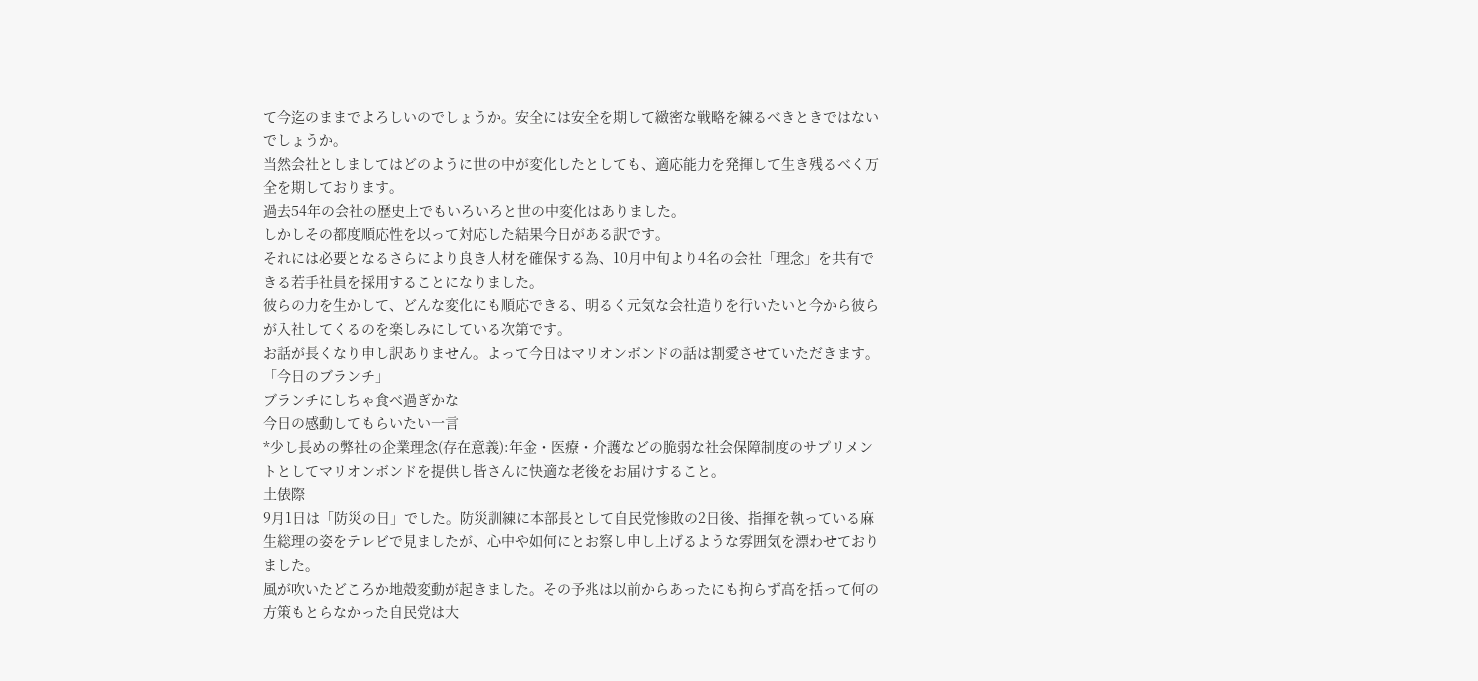て今迄のままでよろしいのでしょうか。安全には安全を期して緻密な戦略を練るべきときではないでしょうか。
当然会社としましてはどのように世の中が変化したとしても、適応能力を発揮して生き残るべく万全を期しております。
過去54年の会社の歴史上でもいろいろと世の中変化はありました。
しかしその都度順応性を以って対応した結果今日がある訳です。
それには必要となるさらにより良き人材を確保する為、10月中旬より4名の会社「理念」を共有できる若手社員を採用することになりました。
彼らの力を生かして、どんな変化にも順応できる、明るく元気な会社造りを行いたいと今から彼らが入社してくるのを楽しみにしている次第です。
お話が長くなり申し訳ありません。よって今日はマリオンボンドの話は割愛させていただきます。
「今日のブランチ」
ブランチにしちゃ食べ過ぎかな
今日の感動してもらいたい一言
*少し長めの弊社の企業理念(存在意義):年金・医療・介護などの脆弱な社会保障制度のサプリメントとしてマリオンボンドを提供し皆さんに快適な老後をお届けすること。
土俵際
9月1日は「防災の日」でした。防災訓練に本部長として自民党惨敗の2日後、指揮を執っている麻生総理の姿をテレビで見ましたが、心中や如何にとお察し申し上げるような雰囲気を漂わせておりました。
風が吹いたどころか地殻変動が起きました。その予兆は以前からあったにも拘らず高を括って何の方策もとらなかった自民党は大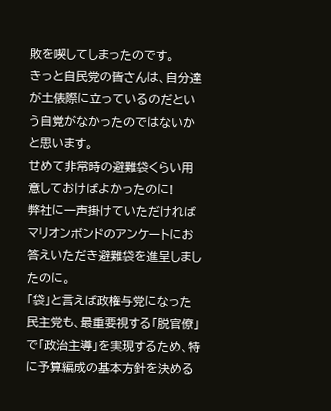敗を喫してしまったのです。
きっと自民党の皆さんは、自分達が土俵際に立っているのだという自覚がなかったのではないかと思います。
せめて非常時の避難袋くらい用意しておけばよかったのに!
弊社に一声掛けていただければマリオンボンドのアンケートにお答えいただき避難袋を進呈しましたのに。
「袋」と言えば政権与党になった民主党も、最重要視する「脱官僚」で「政治主導」を実現するため、特に予算編成の基本方針を決める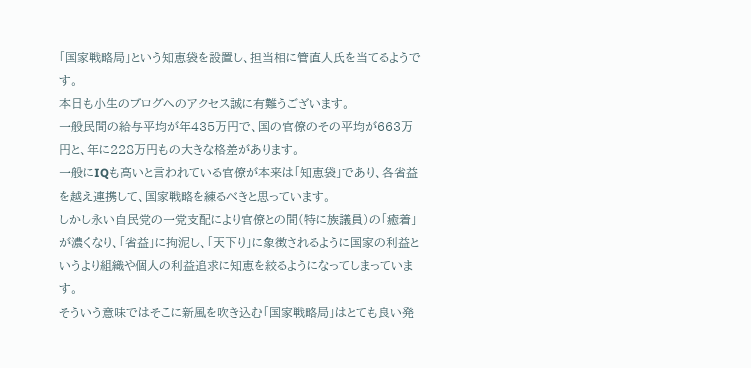「国家戦略局」という知恵袋を設置し、担当相に管直人氏を当てるようです。
本日も小生のブログへのアクセス誠に有難うございます。
一般民間の給与平均が年435万円で、国の官僚のその平均が663万円と、年に228万円もの大きな格差があります。
一般にIQも高いと言われている官僚が本来は「知恵袋」であり、各省益を越え連携して、国家戦略を練るべきと思っています。
しかし永い自民党の一党支配により官僚との間(特に族議員)の「癒着」が濃くなり、「省益」に拘泥し、「天下り」に象徴されるように国家の利益というより組織や個人の利益追求に知恵を絞るようになってしまっています。
そういう意味ではそこに新風を吹き込む「国家戦略局」はとても良い発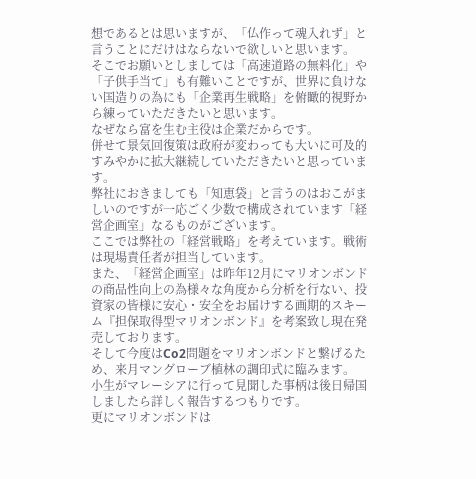想であるとは思いますが、「仏作って魂入れず」と言うことにだけはならないで欲しいと思います。
そこでお願いとしましては「高速道路の無料化」や「子供手当て」も有難いことですが、世界に負けない国造りの為にも「企業再生戦略」を俯瞰的視野から練っていただきたいと思います。
なぜなら富を生む主役は企業だからです。
併せて景気回復策は政府が変わっても大いに可及的すみやかに拡大継続していただきたいと思っています。
弊社におきましても「知恵袋」と言うのはおこがましいのですが一応ごく少数で構成されています「経営企画室」なるものがございます。
ここでは弊社の「経営戦略」を考えています。戦術は現場責任者が担当しています。
また、「経営企画室」は昨年12月にマリオンボンドの商品性向上の為様々な角度から分析を行ない、投資家の皆様に安心・安全をお届けする画期的スキーム『担保取得型マリオンボンド』を考案致し現在発売しております。
そして今度はCo2問題をマリオンボンドと繋げるため、来月マングローブ植林の調印式に臨みます。
小生がマレーシアに行って見聞した事柄は後日帰国しましたら詳しく報告するつもりです。
更にマリオンボンドは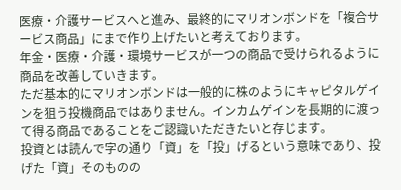医療・介護サービスへと進み、最終的にマリオンボンドを「複合サービス商品」にまで作り上げたいと考えております。
年金・医療・介護・環境サービスが一つの商品で受けられるように商品を改善していきます。
ただ基本的にマリオンボンドは一般的に株のようにキャピタルゲインを狙う投機商品ではありません。インカムゲインを長期的に渡って得る商品であることをご認識いただきたいと存じます。
投資とは読んで字の通り「資」を「投」げるという意味であり、投げた「資」そのものの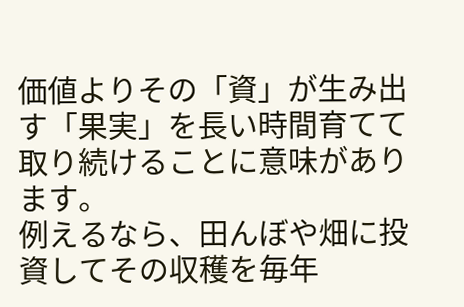価値よりその「資」が生み出す「果実」を長い時間育てて取り続けることに意味があります。
例えるなら、田んぼや畑に投資してその収穫を毎年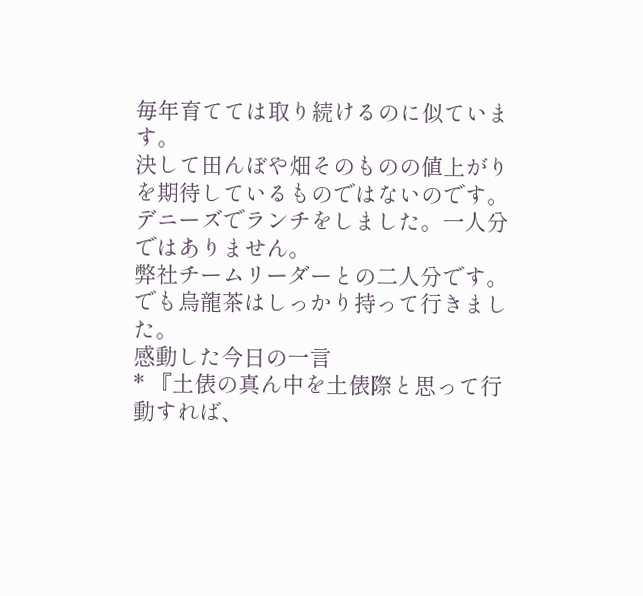毎年育てては取り続けるのに似ています。
決して田んぼや畑そのものの値上がりを期待しているものではないのです。
デニーズでランチをしました。一人分ではありません。
弊社チームリーダーとの二人分です。
でも烏龍茶はしっかり持って行きました。
感動した今日の一言
* 『土俵の真ん中を土俵際と思って行動すれば、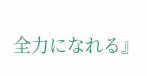全力になれる』